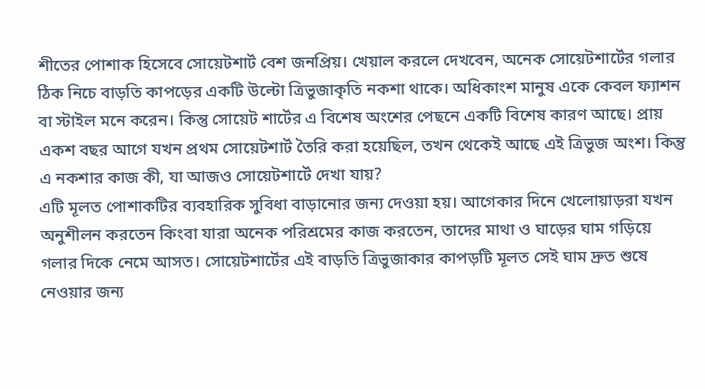শীতের পোশাক হিসেবে সোয়েটশার্ট বেশ জনপ্রিয়। খেয়াল করলে দেখবেন, অনেক সোয়েটশার্টের গলার ঠিক নিচে বাড়তি কাপড়ের একটি উল্টো ত্রিভুজাকৃতি নকশা থাকে। অধিকাংশ মানুষ একে কেবল ফ্যাশন বা স্টাইল মনে করেন। কিন্তু সোয়েট শার্টের এ বিশেষ অংশের পেছনে একটি বিশেষ কারণ আছে। প্রায় একশ বছর আগে যখন প্রথম সোয়েটশার্ট তৈরি করা হয়েছিল, তখন থেকেই আছে এই ত্রিভুজ অংশ। কিন্তু এ নকশার কাজ কী, যা আজও সোয়েটশার্টে দেখা যায়?
এটি মূলত পোশাকটির ব্যবহারিক সুবিধা বাড়ানোর জন্য দেওয়া হয়। আগেকার দিনে খেলোয়াড়রা যখন অনুশীলন করতেন কিংবা যারা অনেক পরিশ্রমের কাজ করতেন, তাদের মাথা ও ঘাড়ের ঘাম গড়িয়ে গলার দিকে নেমে আসত। সোয়েটশার্টের এই বাড়তি ত্রিভুজাকার কাপড়টি মূলত সেই ঘাম দ্রুত শুষে নেওয়ার জন্য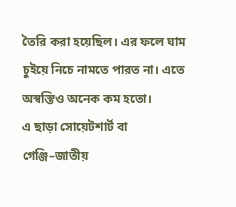তৈরি করা হয়েছিল। এর ফলে ঘাম চুইয়ে নিচে নামতে পারত না। এতে অস্বস্তিও অনেক কম হতো।
এ ছাড়া সোয়েটশার্ট বা গেঞ্জি–জাতীয়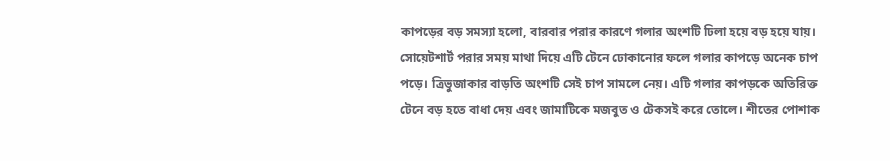কাপড়ের বড় সমস্যা হলো, বারবার পরার কারণে গলার অংশটি ঢিলা হয়ে বড় হয়ে যায়। সোয়েটশার্ট পরার সময় মাথা দিয়ে এটি টেনে ঢোকানোর ফলে গলার কাপড়ে অনেক চাপ পড়ে। ত্রিভুজাকার বাড়তি অংশটি সেই চাপ সামলে নেয়। এটি গলার কাপড়কে অতিরিক্ত টেনে বড় হতে বাধা দেয় এবং জামাটিকে মজবুত ও টেকসই করে তোলে। শীতের পোশাক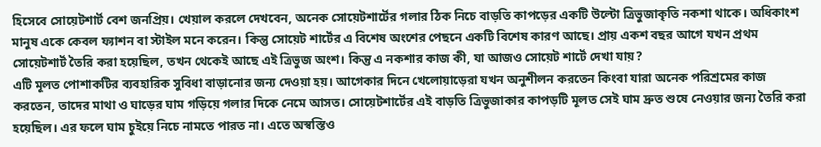হিসেবে সোয়েটশার্ট বেশ জনপ্রিয়। খেয়াল করলে দেখবেন, অনেক সোয়েটশার্টের গলার ঠিক নিচে বাড়তি কাপড়ের একটি উল্টো ত্রিভুজাকৃতি নকশা থাকে। অধিকাংশ মানুষ একে কেবল ফ্যাশন বা স্টাইল মনে করেন। কিন্তু সোয়েট শার্টের এ বিশেষ অংশের পেছনে একটি বিশেষ কারণ আছে। প্রায় একশ বছর আগে যখন প্রথম সোয়েটশার্ট তৈরি করা হয়েছিল, তখন থেকেই আছে এই ত্রিভুজ অংশ। কিন্তু এ নকশার কাজ কী, যা আজও সোয়েট শার্টে দেখা যায়?
এটি মূলত পোশাকটির ব্যবহারিক সুবিধা বাড়ানোর জন্য দেওয়া হয়। আগেকার দিনে খেলোয়াড়েরা যখন অনুশীলন করতেন কিংবা যারা অনেক পরিশ্রমের কাজ করতেন, তাদের মাথা ও ঘাড়ের ঘাম গড়িয়ে গলার দিকে নেমে আসত। সোয়েটশার্টের এই বাড়তি ত্রিভুজাকার কাপড়টি মূলত সেই ঘাম দ্রুত শুষে নেওয়ার জন্য তৈরি করা হয়েছিল। এর ফলে ঘাম চুইয়ে নিচে নামতে পারত না। এতে অস্বস্তিও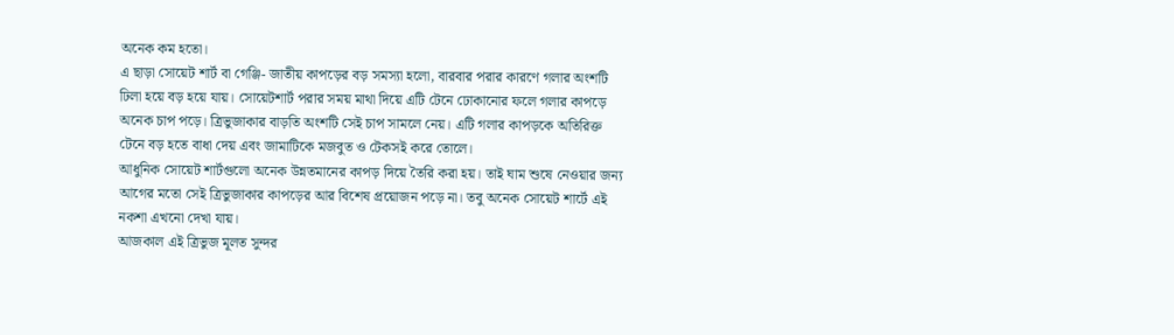অনেক কম হতো।
এ ছাড়া সোয়েট শার্ট বা গেঞ্জি- জাতীয় কাপড়ের বড় সমস্যা হলো, বারবার পরার কারণে গলার অংশটি ঢিলা হয়ে বড় হয়ে যায়। সোয়েটশার্ট পরার সময় মাথা দিয়ে এটি টেনে ঢোকানোর ফলে গলার কাপড়ে অনেক চাপ পড়ে। ত্রিভুজাকার বাড়তি অংশটি সেই চাপ সামলে নেয়। এটি গলার কাপড়কে অতিরিক্ত টেনে বড় হতে বাধা দেয় এবং জামাটিকে মজবুত ও টেকসই করে তোলে।
আধুনিক সোয়েট শার্টগুলো অনেক উন্নতমানের কাপড় দিয়ে তৈরি করা হয়। তাই ঘাম শুষে নেওয়ার জন্য আগের মতো সেই ত্রিভুজাকার কাপড়ের আর বিশেষ প্রয়োজন পড়ে না। তবু অনেক সোয়েট শার্টে এই নকশা এখনো দেখা যায়।
আজকাল এই ত্রিভুজ মূলত সুন্দর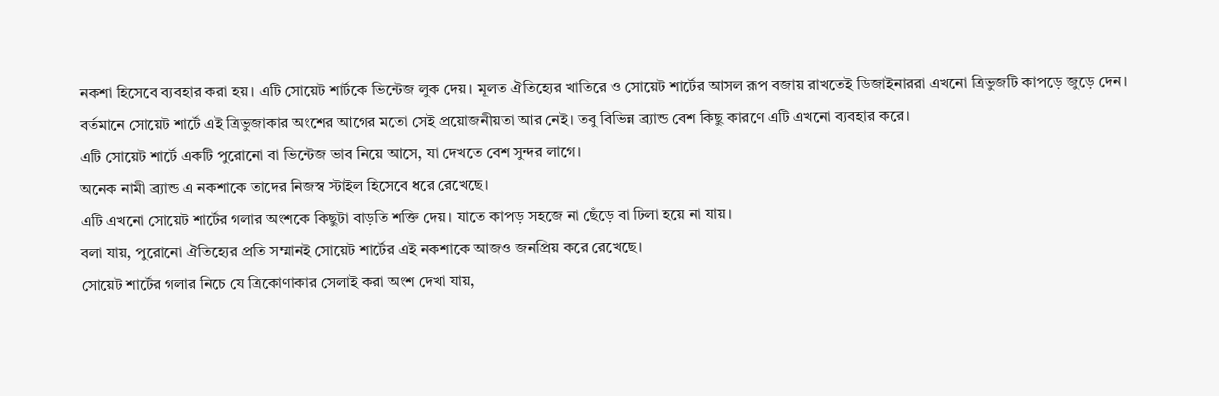নকশা হিসেবে ব্যবহার করা হয়। এটি সোয়েট শার্টকে ভিন্টেজ লুক দেয়। মূলত ঐতিহ্যের খাতিরে ও সোয়েট শার্টের আসল রূপ বজায় রাখতেই ডিজাইনাররা এখনো ত্রিভুজটি কাপড়ে জুড়ে দেন।
বর্তমানে সোয়েট শার্টে এই ত্রিভুজাকার অংশের আগের মতো সেই প্রয়োজনীয়তা আর নেই। তবু বিভিন্ন ব্র্যান্ড বেশ কিছু কারণে এটি এখনো ব্যবহার করে।
এটি সোয়েট শার্টে একটি পুরোনো বা ভিন্টেজ ভাব নিয়ে আসে, যা দেখতে বেশ সুন্দর লাগে।
অনেক নামী ব্র্যান্ড এ নকশাকে তাদের নিজস্ব স্টাইল হিসেবে ধরে রেখেছে।
এটি এখনো সোয়েট শার্টের গলার অংশকে কিছুটা বাড়তি শক্তি দেয়। যাতে কাপড় সহজে না ছেঁড়ে বা ঢিলা হয়ে না যায়।
বলা যায়, পুরোনো ঐতিহ্যের প্রতি সম্মানই সোয়েট শার্টের এই নকশাকে আজও জনপ্রিয় করে রেখেছে।
সোয়েট শার্টের গলার নিচে যে ত্রিকোণাকার সেলাই করা অংশ দেখা যায়,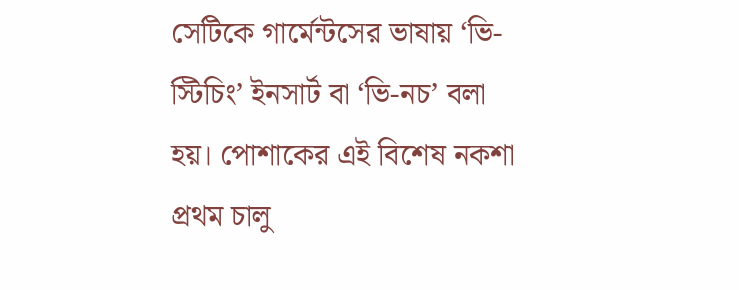সেটিকে গার্মেন্টসের ভাষায় ‘ভি-স্টিচিং’ ইনসার্ট বা ‘ভি-নচ’ বলা হয়। পোশাকের এই বিশেষ নকশা প্রথম চালু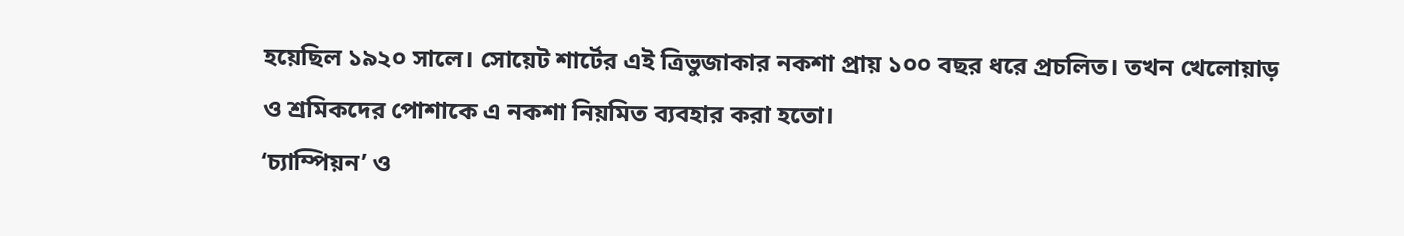হয়েছিল ১৯২০ সালে। সোয়েট শার্টের এই ত্রিভুজাকার নকশা প্রায় ১০০ বছর ধরে প্রচলিত। তখন খেলোয়াড় ও শ্রমিকদের পোশাকে এ নকশা নিয়মিত ব্যবহার করা হতো।
‘চ্যাম্পিয়ন’ ও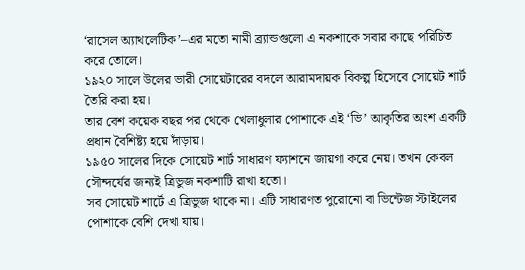‘রাসেল অ্যাথলেটিক’–এর মতো নামী ব্র্যান্ডগুলো এ নকশাকে সবার কাছে পরিচিত করে তোলে।
১৯২০ সালে উলের ভারী সোয়েটারের বদলে আরামদায়ক বিকল্প হিসেবে সোয়েট শার্ট তৈরি করা হয়।
তার বেশ কয়েক বছর পর থেকে খেলাধুলার পোশাকে এই ‘ভি’ আকৃতির অংশ একটি প্রধান বৈশিষ্ট্য হয়ে দাঁড়ায়।
১৯৫০ সালের দিকে সোয়েট শার্ট সাধারণ ফ্যাশনে জায়গা করে নেয়। তখন কেবল সৌন্দর্যের জন্যই ত্রিভুজ নকশাটি রাখা হতো।
সব সোয়েট শার্টে এ ত্রিভুজ থাকে না। এটি সাধারণত পুরোনো বা ভিন্টেজ স্টাইলের পোশাকে বেশি দেখা যায়।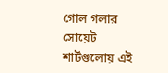গোল গলার সোয়েট শার্টগুলোয় এই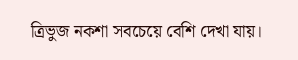ত্রিভুজ নকশা সবচেয়ে বেশি দেখা যায়।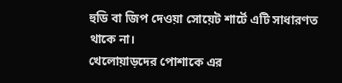হুডি বা জিপ দেওয়া সোয়েট শার্টে এটি সাধারণত থাকে না।
খেলোয়াড়দের পোশাকে এর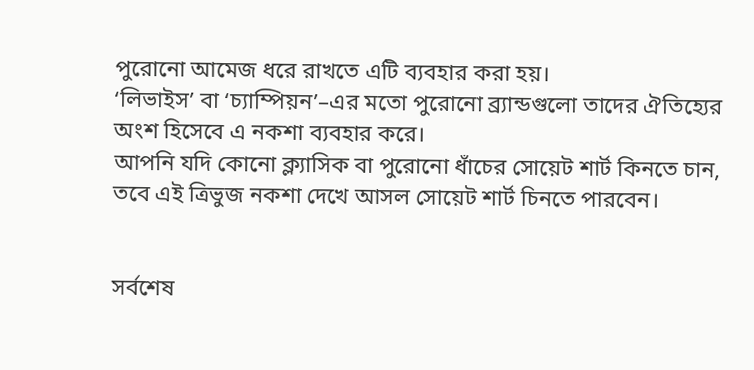পুরোনো আমেজ ধরে রাখতে এটি ব্যবহার করা হয়।
‘লিভাইস’ বা ‘চ্যাম্পিয়ন’–এর মতো পুরোনো ব্র্যান্ডগুলো তাদের ঐতিহ্যের অংশ হিসেবে এ নকশা ব্যবহার করে।
আপনি যদি কোনো ক্ল্যাসিক বা পুরোনো ধাঁচের সোয়েট শার্ট কিনতে চান, তবে এই ত্রিভুজ নকশা দেখে আসল সোয়েট শার্ট চিনতে পারবেন।


সর্বশেষ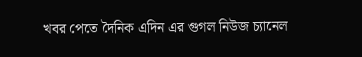খবর পেতে দৈনিক এদিন এর গুগল নিউজ চ্যানেল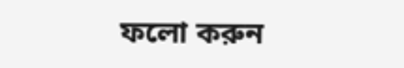ফলো করুন